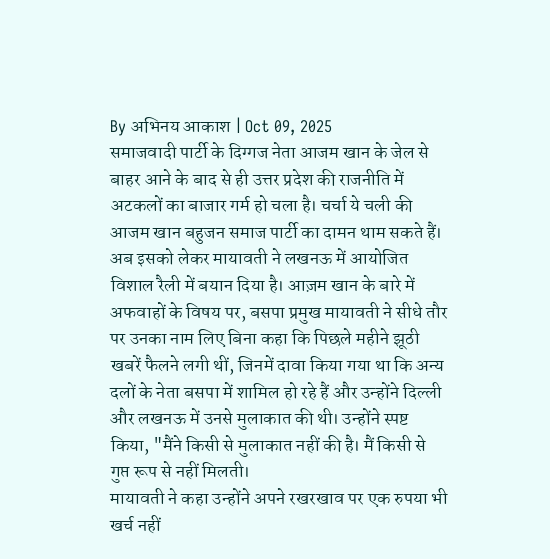By अभिनय आकाश | Oct 09, 2025
समाजवादी पार्टी के दिग्गज नेता आजम खान के जेल से बाहर आने के बाद से ही उत्तर प्रदेश की राजनीति में अटकलों का बाजार गर्म हो चला है। चर्चा ये चली की आजम खान बहुजन समाज पार्टी का दामन थाम सकते हैं। अब इसको लेकर मायावती ने लखनऊ में आयोजित विशाल रैली में बयान दिया है। आज़म खान के बारे में अफवाहों के विषय पर, बसपा प्रमुख मायावती ने सीधे तौर पर उनका नाम लिए बिना कहा कि पिछले महीने झूठी खबरें फैलने लगी थीं, जिनमें दावा किया गया था कि अन्य दलों के नेता बसपा में शामिल हो रहे हैं और उन्होंने दिल्ली और लखनऊ में उनसे मुलाकात की थी। उन्होंने स्पष्ट किया, "मैंने किसी से मुलाकात नहीं की है। मैं किसी से गुप्त रूप से नहीं मिलती।
मायावती ने कहा उन्होंने अपने रखरखाव पर एक रुपया भी खर्च नहीं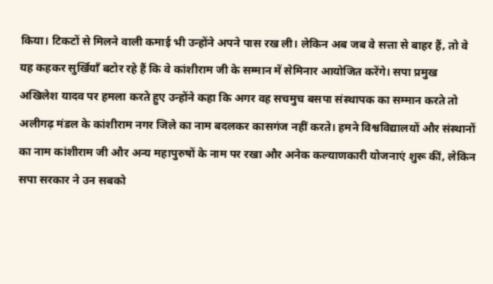किया। टिकटों से मिलने वाली कमाई भी उन्होंने अपने पास रख ली। लेकिन अब जब वे सत्ता से बाहर हैं, तो वे यह कहकर सुर्खियाँ बटोर रहे हैं कि वे कांशीराम जी के सम्मान में सेमिनार आयोजित करेंगे। सपा प्रमुख अखिलेश यादव पर हमला करते हुए उन्होंने कहा कि अगर वह सचमुच बसपा संस्थापक का सम्मान करते तो अलीगढ़ मंडल के कांशीराम नगर जिले का नाम बदलकर कासगंज नहीं करते। हमने विश्वविद्यालयों और संस्थानों का नाम कांशीराम जी और अन्य महापुरुषों के नाम पर रखा और अनेक कल्याणकारी योजनाएं शुरू कीं, लेकिन सपा सरकार ने उन सबको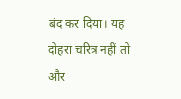बंद कर दिया। यह दोहरा चरित्र नहीं तो और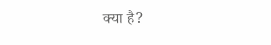क्या है?